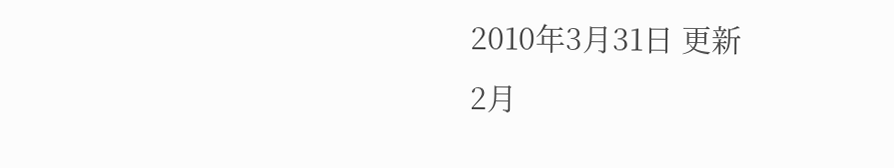2010年3月31日 更新
2月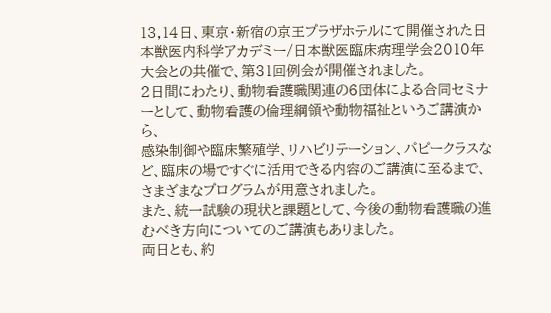13,14日、東京・新宿の京王プラザホテルにて開催された日本獣医内科学アカデミー/日本獣医臨床病理学会2010年大会との共催で、第31回例会が開催されました。
2日間にわたり、動物看護職関連の6団体による合同セミナーとして、動物看護の倫理綱領や動物福祉というご講演から、
感染制御や臨床繁殖学、リハビリテーション、パピークラスなど、臨床の場ですぐに活用できる内容のご講演に至るまで、さまざまなプログラムが用意されました。
また、統一試験の現状と課題として、今後の動物看護職の進むべき方向についてのご講演もありました。
両日とも、約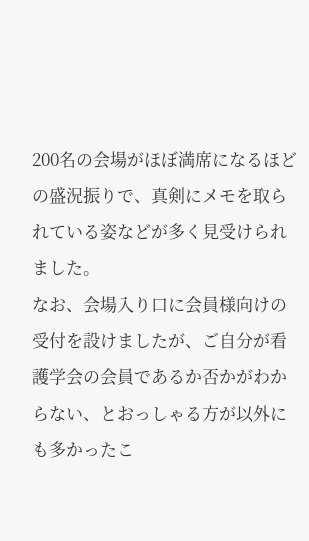200名の会場がほぼ満席になるほどの盛況振りで、真剣にメモを取られている姿などが多く見受けられました。
なお、会場入り口に会員様向けの受付を設けましたが、ご自分が看護学会の会員であるか否かがわからない、とおっしゃる方が以外にも多かったこ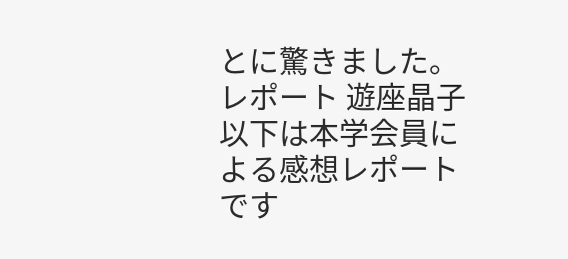とに驚きました。
レポート 遊座晶子
以下は本学会員による感想レポートです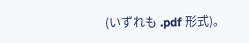(いずれも .pdf 形式)。